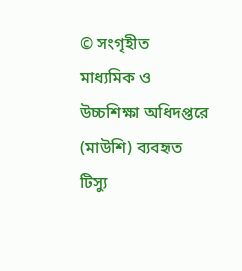© সংগৃহীত
মাধ্যমিক ও উচ্চশিক্ষা অধিদপ্তরে (মাউশি) ব্যবহৃত টিস্যু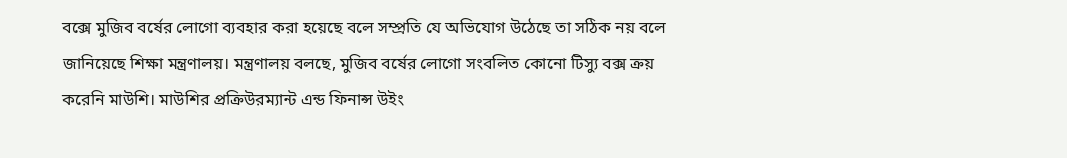বক্সে মুজিব বর্ষের লোগো ব্যবহার করা হয়েছে বলে সম্প্রতি যে অভিযোগ উঠেছে তা সঠিক নয় বলে জানিয়েছে শিক্ষা মন্ত্রণালয়। মন্ত্রণালয় বলছে, মুজিব বর্ষের লোগো সংবলিত কোনো টিস্যু বক্স ক্রয় করেনি মাউশি। মাউশির প্রক্রিউরম্যান্ট এন্ড ফিনান্স উইং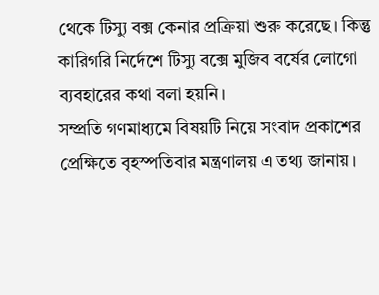থেকে টিস্যু বক্স কেনার প্রক্রিয়া শুরু করেছে। কিন্তু কারিগরি নির্দেশে টিস্যু বক্সে মুজিব বর্ষের লোগো ব্যবহারের কথা বলা হয়নি।
সম্প্রতি গণমাধ্যমে বিষয়টি নিয়ে সংবাদ প্রকাশের প্রেক্ষিতে বৃহস্পতিবার মন্ত্রণালয় এ তথ্য জানায়।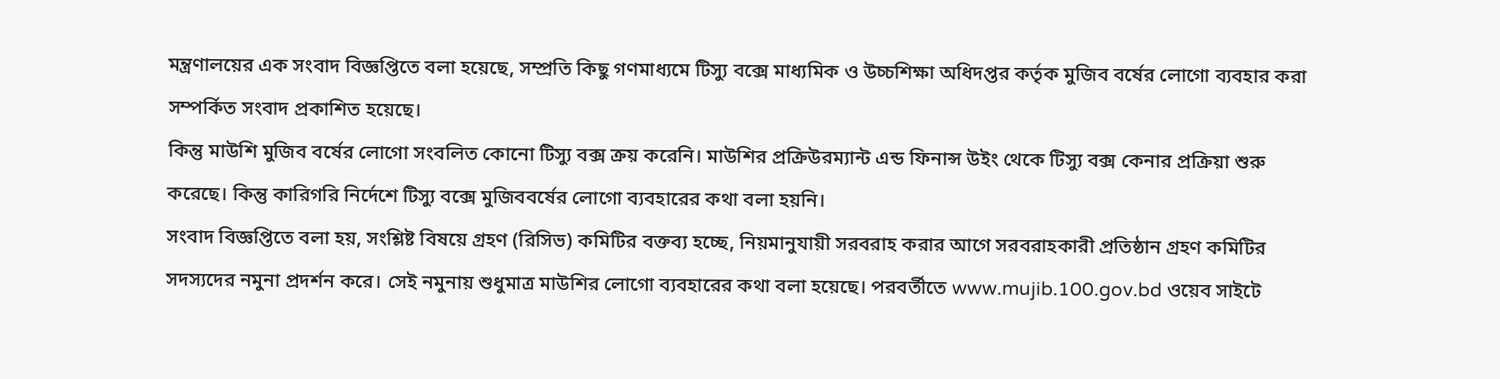মন্ত্রণালয়ের এক সংবাদ বিজ্ঞপ্তিতে বলা হয়েছে, সম্প্রতি কিছু গণমাধ্যমে টিস্যু বক্সে মাধ্যমিক ও উচ্চশিক্ষা অধিদপ্তর কর্তৃক মুজিব বর্ষের লোগো ব্যবহার করা সম্পর্কিত সংবাদ প্রকাশিত হয়েছে।
কিন্তু মাউশি মুজিব বর্ষের লোগো সংবলিত কোনো টিস্যু বক্স ক্রয় করেনি। মাউশির প্রক্রিউরম্যান্ট এন্ড ফিনান্স উইং থেকে টিস্যু বক্স কেনার প্রক্রিয়া শুরু করেছে। কিন্তু কারিগরি নির্দেশে টিস্যু বক্সে মুজিববর্ষের লোগো ব্যবহারের কথা বলা হয়নি।
সংবাদ বিজ্ঞপ্তিতে বলা হয়, সংশ্লিষ্ট বিষয়ে গ্রহণ (রিসিভ) কমিটির বক্তব্য হচ্ছে, নিয়মানুযায়ী সরবরাহ করার আগে সরবরাহকারী প্রতিষ্ঠান গ্রহণ কমিটির সদস্যদের নমুনা প্রদর্শন করে। সেই নমুনায় শুধুমাত্র মাউশির লোগো ব্যবহারের কথা বলা হয়েছে। পরবর্তীতে www.mujib.100.gov.bd ওয়েব সাইটে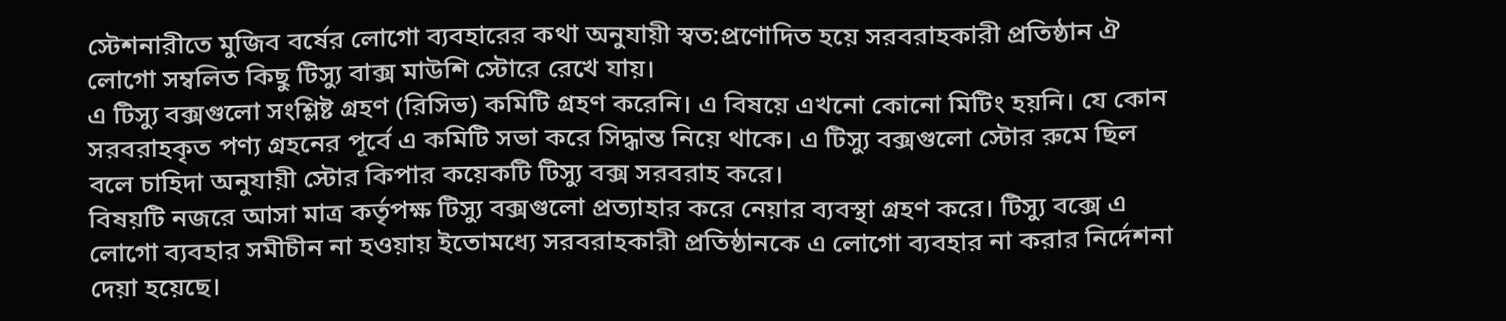স্টেশনারীতে মুজিব বর্ষের লোগো ব্যবহারের কথা অনুযায়ী স্বত:প্রণোদিত হয়ে সরবরাহকারী প্রতিষ্ঠান ঐ লোগো সম্বলিত কিছু টিস্যু বাক্স মাউশি স্টোরে রেখে যায়।
এ টিস্যু বক্সগুলো সংশ্লিষ্ট গ্রহণ (রিসিভ) কমিটি গ্রহণ করেনি। এ বিষয়ে এখনো কোনো মিটিং হয়নি। যে কোন সরবরাহকৃত পণ্য গ্রহনের পূর্বে এ কমিটি সভা করে সিদ্ধান্ত নিয়ে থাকে। এ টিস্যু বক্সগুলো স্টোর রুমে ছিল বলে চাহিদা অনুযায়ী স্টোর কিপার কয়েকটি টিস্যু বক্স সরবরাহ করে।
বিষয়টি নজরে আসা মাত্র কর্তৃপক্ষ টিস্যু বক্সগুলো প্রত্যাহার করে নেয়ার ব্যবস্থা গ্রহণ করে। টিস্যু বক্সে এ লোগো ব্যবহার সমীচীন না হওয়ায় ইতোমধ্যে সরবরাহকারী প্রতিষ্ঠানকে এ লোগো ব্যবহার না করার নির্দেশনা দেয়া হয়েছে।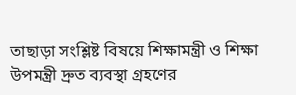তাছাড়া সংশ্লিষ্ট বিষয়ে শিক্ষামন্ত্রী ও শিক্ষা উপমন্ত্রী দ্রুত ব্যবস্থা গ্রহণের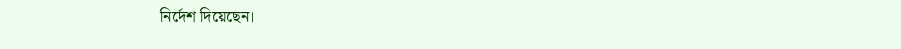নির্দেশ দিয়েছেন।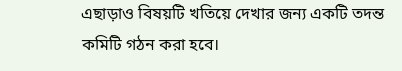এছাড়াও বিষয়টি খতিয়ে দেখার জন্য একটি তদন্ত কমিটি গঠন করা হবে।